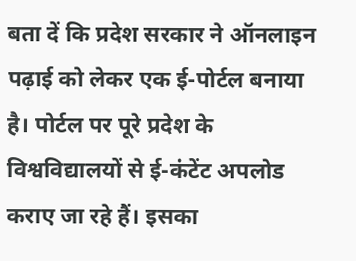बता दें कि प्रदेश सरकार ने ऑनलाइन पढ़ाई को लेकर एक ई-पोर्टल बनाया है। पोर्टल पर पूरे प्रदेश के विश्वविद्यालयों से ई-कंटेंट अपलोड कराए जा रहे हैं। इसका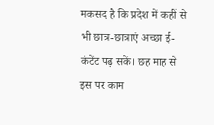मकसद है कि प्रदेश में कहीं से भी छात्र-छात्राएं अच्छा ई-कंटेंट पढ़ सकें। छह माह से इस पर काम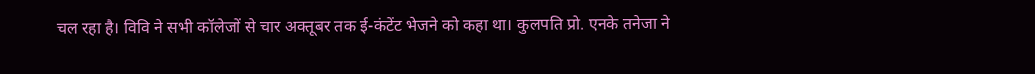चल रहा है। विवि ने सभी कॉलेजों से चार अक्तूबर तक ई-कंटेंट भेजने को कहा था। कुलपति प्रो. एनके तनेजा ने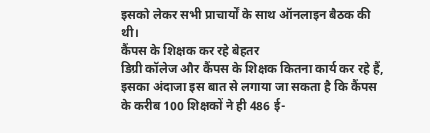इसको लेकर सभी प्राचार्यों के साथ ऑनलाइन बैठक की थी।
कैंपस के शिक्षक कर रहे बेहतर
डिग्री कॉलेज और कैंपस के शिक्षक कितना कार्य कर रहे हैं, इसका अंदाजा इस बात से लगाया जा सकता है कि कैंपस के करीब 100 शिक्षकों ने ही 486 ई-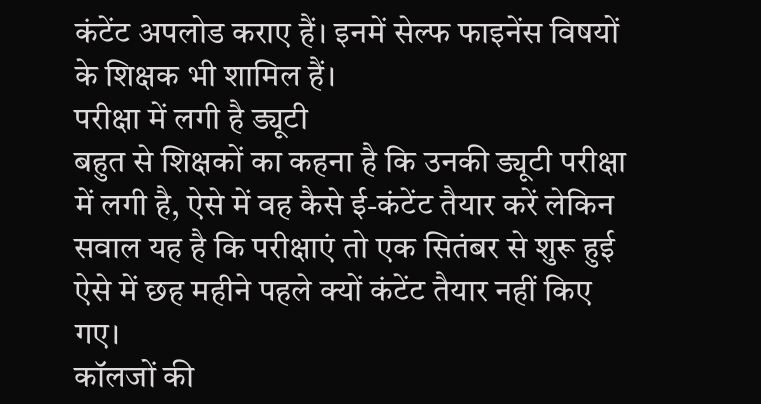कंटेंट अपलोड कराए हैं। इनमें सेल्फ फाइनेंस विषयों के शिक्षक भी शामिल हैं।
परीक्षा में लगी है ड्यूटी
बहुत से शिक्षकों का कहना है कि उनकी ड्यूटी परीक्षा में लगी है, ऐसे में वह कैसे ई-कंटेंट तैयार करें लेकिन सवाल यह है कि परीक्षाएं तो एक सितंबर से शुरू हुई ऐसे में छह महीने पहले क्यों कंटेंट तैयार नहीं किए गए।
कॉलजों की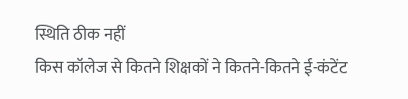स्थिति ठीक नहीं
किस कॉलेज से कितने शिक्षकों ने कितने-कितने ई-कंटेंट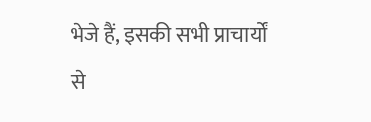भेजे हैं, इसकी सभी प्राचार्यों से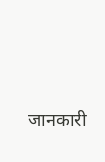जानकारी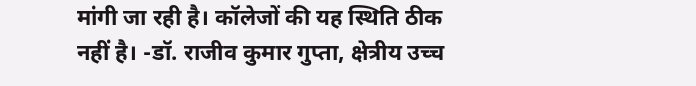मांगी जा रही है। कॉलेजों की यह स्थिति ठीक नहीं है। -डॉ. राजीव कुमार गुप्ता, क्षेत्रीय उच्च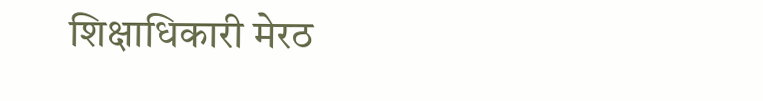शिक्षाधिकारी मेरठ